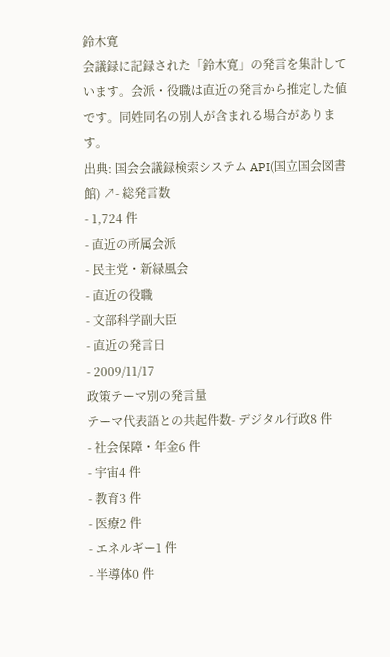鈴木寛
会議録に記録された「鈴木寛」の発言を集計しています。会派・役職は直近の発言から推定した値です。同姓同名の別人が含まれる場合があります。
出典: 国会会議録検索システム API(国立国会図書館) ↗- 総発言数
- 1,724 件
- 直近の所属会派
- 民主党・新緑風会
- 直近の役職
- 文部科学副大臣
- 直近の発言日
- 2009/11/17
政策テーマ別の発言量
テーマ代表語との共起件数- デジタル行政8 件
- 社会保障・年金6 件
- 宇宙4 件
- 教育3 件
- 医療2 件
- エネルギー1 件
- 半導体0 件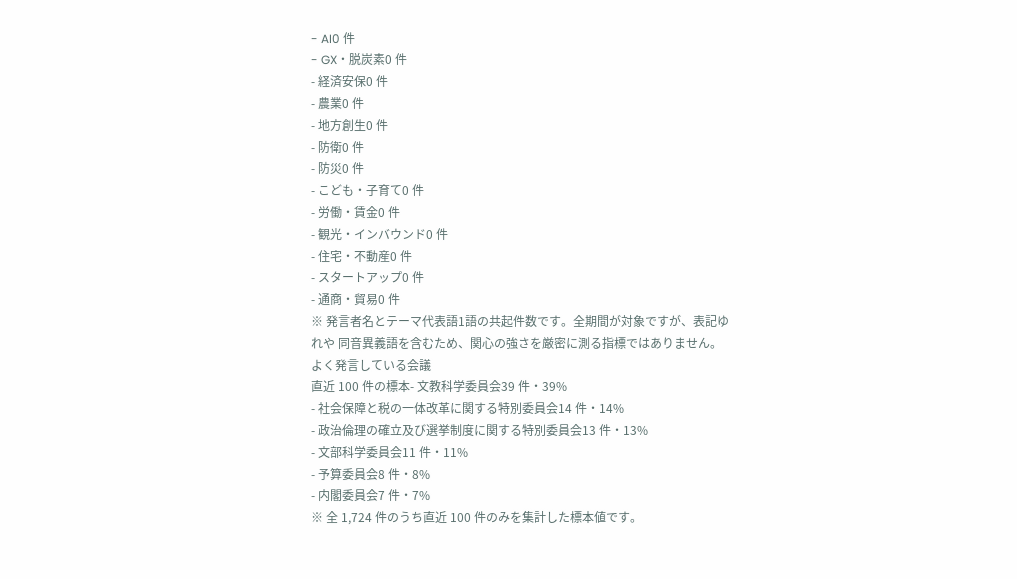- AI0 件
- GX・脱炭素0 件
- 経済安保0 件
- 農業0 件
- 地方創生0 件
- 防衛0 件
- 防災0 件
- こども・子育て0 件
- 労働・賃金0 件
- 観光・インバウンド0 件
- 住宅・不動産0 件
- スタートアップ0 件
- 通商・貿易0 件
※ 発言者名とテーマ代表語1語の共起件数です。全期間が対象ですが、表記ゆれや 同音異義語を含むため、関心の強さを厳密に測る指標ではありません。
よく発言している会議
直近 100 件の標本- 文教科学委員会39 件・39%
- 社会保障と税の一体改革に関する特別委員会14 件・14%
- 政治倫理の確立及び選挙制度に関する特別委員会13 件・13%
- 文部科学委員会11 件・11%
- 予算委員会8 件・8%
- 内閣委員会7 件・7%
※ 全 1,724 件のうち直近 100 件のみを集計した標本値です。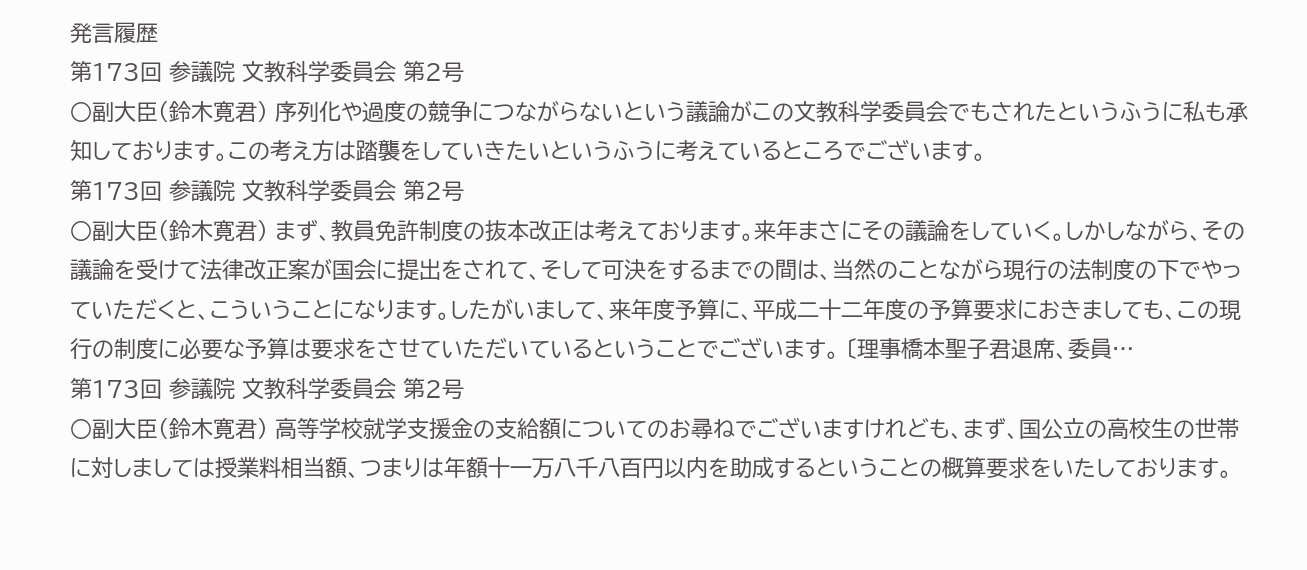発言履歴
第173回 参議院 文教科学委員会 第2号
○副大臣(鈴木寛君) 序列化や過度の競争につながらないという議論がこの文教科学委員会でもされたというふうに私も承知しております。この考え方は踏襲をしていきたいというふうに考えているところでございます。
第173回 参議院 文教科学委員会 第2号
○副大臣(鈴木寛君) まず、教員免許制度の抜本改正は考えております。来年まさにその議論をしていく。しかしながら、その議論を受けて法律改正案が国会に提出をされて、そして可決をするまでの間は、当然のことながら現行の法制度の下でやっていただくと、こういうことになります。したがいまして、来年度予算に、平成二十二年度の予算要求におきましても、この現行の制度に必要な予算は要求をさせていただいているということでございます。 〔理事橋本聖子君退席、委員…
第173回 参議院 文教科学委員会 第2号
○副大臣(鈴木寛君) 高等学校就学支援金の支給額についてのお尋ねでございますけれども、まず、国公立の高校生の世帯に対しましては授業料相当額、つまりは年額十一万八千八百円以内を助成するということの概算要求をいたしております。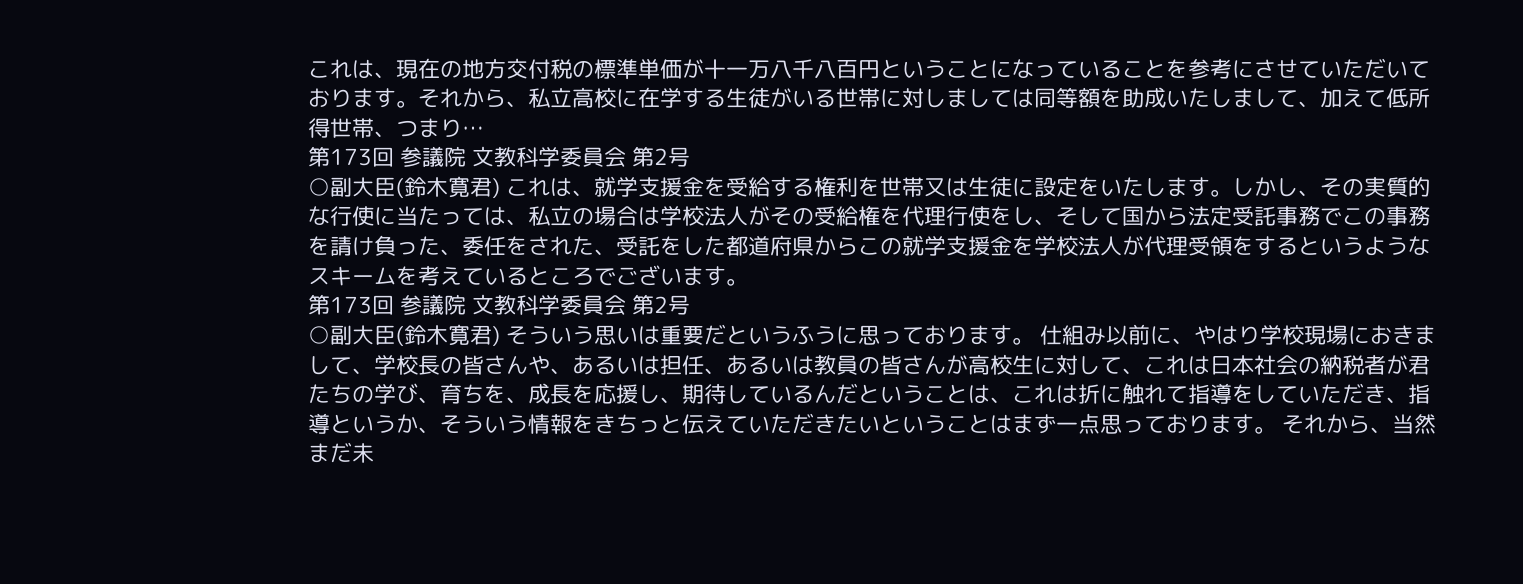これは、現在の地方交付税の標準単価が十一万八千八百円ということになっていることを参考にさせていただいております。それから、私立高校に在学する生徒がいる世帯に対しましては同等額を助成いたしまして、加えて低所得世帯、つまり…
第173回 参議院 文教科学委員会 第2号
○副大臣(鈴木寛君) これは、就学支援金を受給する権利を世帯又は生徒に設定をいたします。しかし、その実質的な行使に当たっては、私立の場合は学校法人がその受給権を代理行使をし、そして国から法定受託事務でこの事務を請け負った、委任をされた、受託をした都道府県からこの就学支援金を学校法人が代理受領をするというようなスキームを考えているところでございます。
第173回 参議院 文教科学委員会 第2号
○副大臣(鈴木寛君) そういう思いは重要だというふうに思っております。 仕組み以前に、やはり学校現場におきまして、学校長の皆さんや、あるいは担任、あるいは教員の皆さんが高校生に対して、これは日本社会の納税者が君たちの学び、育ちを、成長を応援し、期待しているんだということは、これは折に触れて指導をしていただき、指導というか、そういう情報をきちっと伝えていただきたいということはまず一点思っております。 それから、当然まだ未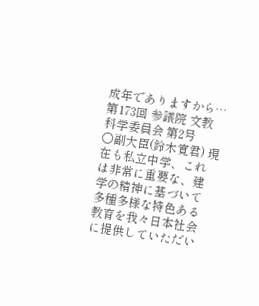成年でありますから…
第173回 参議院 文教科学委員会 第2号
○副大臣(鈴木寛君) 現在も私立中学、これは非常に重要な、建学の精神に基づいて多種多様な特色ある教育を我々日本社会に提供していただい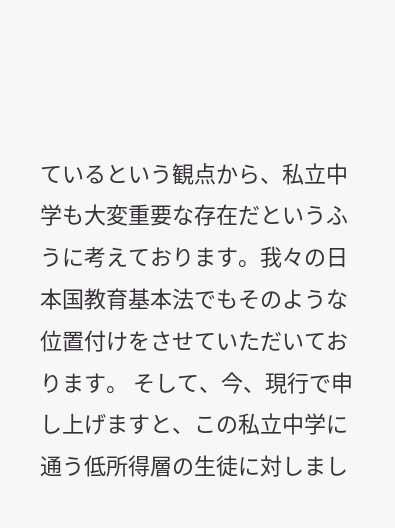ているという観点から、私立中学も大変重要な存在だというふうに考えております。我々の日本国教育基本法でもそのような位置付けをさせていただいております。 そして、今、現行で申し上げますと、この私立中学に通う低所得層の生徒に対しまし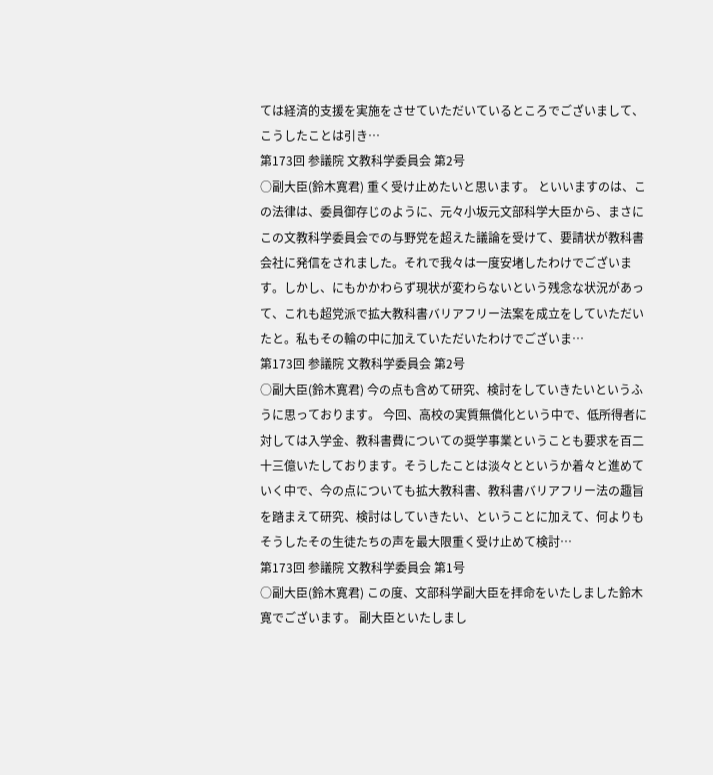ては経済的支援を実施をさせていただいているところでございまして、こうしたことは引き…
第173回 参議院 文教科学委員会 第2号
○副大臣(鈴木寛君) 重く受け止めたいと思います。 といいますのは、この法律は、委員御存じのように、元々小坂元文部科学大臣から、まさにこの文教科学委員会での与野党を超えた議論を受けて、要請状が教科書会社に発信をされました。それで我々は一度安堵したわけでございます。しかし、にもかかわらず現状が変わらないという残念な状況があって、これも超党派で拡大教科書バリアフリー法案を成立をしていただいたと。私もその輪の中に加えていただいたわけでございま…
第173回 参議院 文教科学委員会 第2号
○副大臣(鈴木寛君) 今の点も含めて研究、検討をしていきたいというふうに思っております。 今回、高校の実質無償化という中で、低所得者に対しては入学金、教科書費についての奨学事業ということも要求を百二十三億いたしております。そうしたことは淡々とというか着々と進めていく中で、今の点についても拡大教科書、教科書バリアフリー法の趣旨を踏まえて研究、検討はしていきたい、ということに加えて、何よりもそうしたその生徒たちの声を最大限重く受け止めて検討…
第173回 参議院 文教科学委員会 第1号
○副大臣(鈴木寛君) この度、文部科学副大臣を拝命をいたしました鈴木寛でございます。 副大臣といたしまし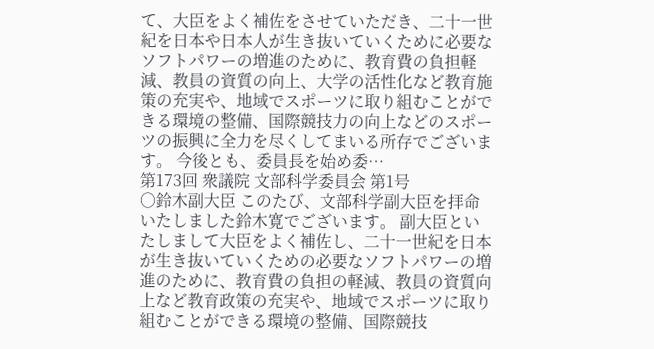て、大臣をよく補佐をさせていただき、二十一世紀を日本や日本人が生き抜いていくために必要なソフトパワーの増進のために、教育費の負担軽減、教員の資質の向上、大学の活性化など教育施策の充実や、地域でスポーツに取り組むことができる環境の整備、国際競技力の向上などのスポーツの振興に全力を尽くしてまいる所存でございます。 今後とも、委員長を始め委…
第173回 衆議院 文部科学委員会 第1号
○鈴木副大臣 このたび、文部科学副大臣を拝命いたしました鈴木寛でございます。 副大臣といたしまして大臣をよく補佐し、二十一世紀を日本が生き抜いていくための必要なソフトパワーの増進のために、教育費の負担の軽減、教員の資質向上など教育政策の充実や、地域でスポーツに取り組むことができる環境の整備、国際競技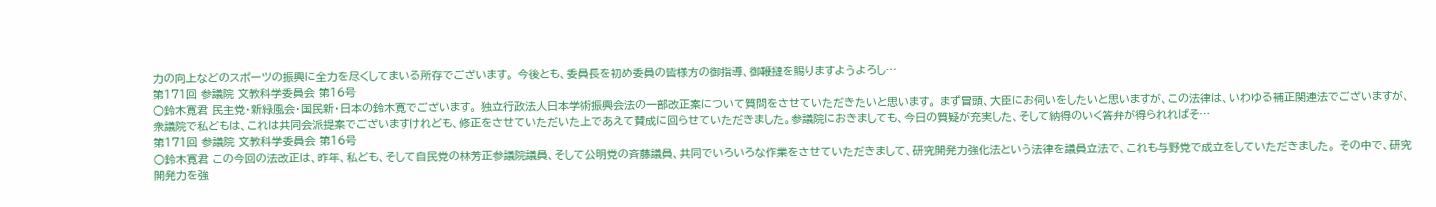力の向上などのスポーツの振興に全力を尽くしてまいる所存でございます。 今後とも、委員長を初め委員の皆様方の御指導、御鞭撻を賜りますようよろし…
第171回 参議院 文教科学委員会 第16号
○鈴木寛君 民主党・新緑風会・国民新・日本の鈴木寛でございます。 独立行政法人日本学術振興会法の一部改正案について質問をさせていただきたいと思います。 まず冒頭、大臣にお伺いをしたいと思いますが、この法律は、いわゆる補正関連法でございますが、衆議院で私どもは、これは共同会派提案でございますけれども、修正をさせていただいた上であえて賛成に回らせていただきました。参議院におきましても、今日の質疑が充実した、そして納得のいく答弁が得られればそ…
第171回 参議院 文教科学委員会 第16号
○鈴木寛君 この今回の法改正は、昨年、私ども、そして自民党の林芳正参議院議員、そして公明党の斉藤議員、共同でいろいろな作業をさせていただきまして、研究開発力強化法という法律を議員立法で、これも与野党で成立をしていただきました。 その中で、研究開発力を強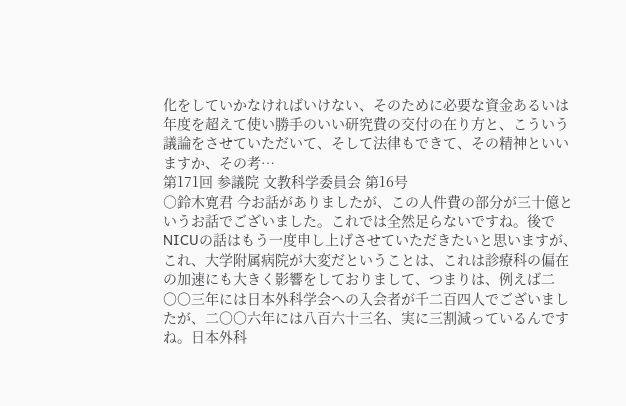化をしていかなければいけない、そのために必要な資金あるいは年度を超えて使い勝手のいい研究費の交付の在り方と、こういう議論をさせていただいて、そして法律もできて、その精神といいますか、その考…
第171回 参議院 文教科学委員会 第16号
○鈴木寛君 今お話がありましたが、この人件費の部分が三十億というお話でございました。これでは全然足らないですね。後でNICUの話はもう一度申し上げさせていただきたいと思いますが、これ、大学附属病院が大変だということは、これは診療科の偏在の加速にも大きく影響をしておりまして、つまりは、例えば二〇〇三年には日本外科学会への入会者が千二百四人でございましたが、二〇〇六年には八百六十三名、実に三割減っているんですね。日本外科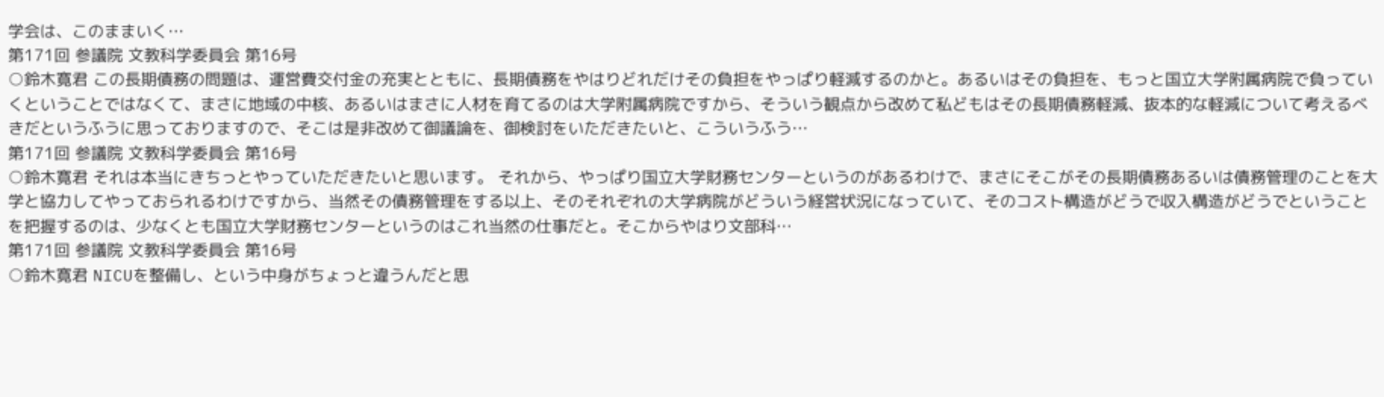学会は、このままいく…
第171回 参議院 文教科学委員会 第16号
○鈴木寛君 この長期債務の問題は、運営費交付金の充実とともに、長期債務をやはりどれだけその負担をやっぱり軽減するのかと。あるいはその負担を、もっと国立大学附属病院で負っていくということではなくて、まさに地域の中核、あるいはまさに人材を育てるのは大学附属病院ですから、そういう観点から改めて私どもはその長期債務軽減、抜本的な軽減について考えるべきだというふうに思っておりますので、そこは是非改めて御議論を、御検討をいただきたいと、こういうふう…
第171回 参議院 文教科学委員会 第16号
○鈴木寛君 それは本当にきちっとやっていただきたいと思います。 それから、やっぱり国立大学財務センターというのがあるわけで、まさにそこがその長期債務あるいは債務管理のことを大学と協力してやっておられるわけですから、当然その債務管理をする以上、そのそれぞれの大学病院がどういう経営状況になっていて、そのコスト構造がどうで収入構造がどうでということを把握するのは、少なくとも国立大学財務センターというのはこれ当然の仕事だと。そこからやはり文部科…
第171回 参議院 文教科学委員会 第16号
○鈴木寛君 NICUを整備し、という中身がちょっと違うんだと思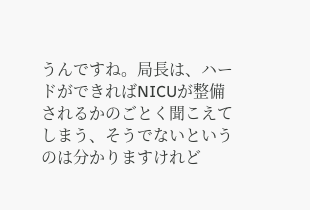うんですね。局長は、ハードができればNICUが整備されるかのごとく聞こえてしまう、そうでないというのは分かりますけれど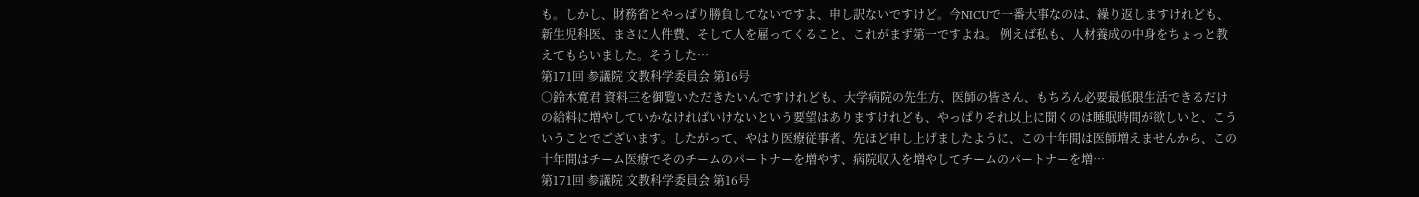も。しかし、財務省とやっぱり勝負してないですよ、申し訳ないですけど。今NICUで一番大事なのは、繰り返しますけれども、新生児科医、まさに人件費、そして人を雇ってくること、これがまず第一ですよね。 例えば私も、人材養成の中身をちょっと教えてもらいました。そうした…
第171回 参議院 文教科学委員会 第16号
○鈴木寛君 資料三を御覧いただきたいんですけれども、大学病院の先生方、医師の皆さん、もちろん必要最低限生活できるだけの給料に増やしていかなければいけないという要望はありますけれども、やっぱりそれ以上に聞くのは睡眠時間が欲しいと、こういうことでございます。したがって、やはり医療従事者、先ほど申し上げましたように、この十年間は医師増えませんから、この十年間はチーム医療でそのチームのパートナーを増やす、病院収入を増やしてチームのパートナーを増…
第171回 参議院 文教科学委員会 第16号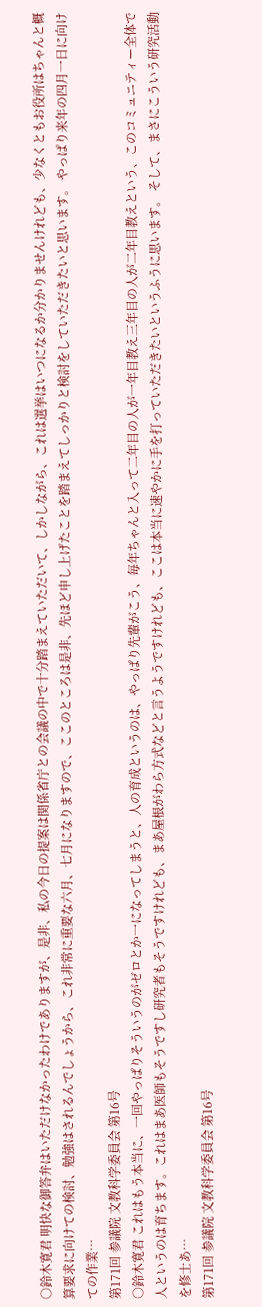○鈴木寛君 明快な御答弁はいただけなかったわけでありますが、是非、私の今日の提案は関係省庁との会議の中で十分踏まえていただいて、しかしながら、これは選挙はいつになるか分かりませんけれども、少なくともお役所はちゃんと概算要求に向けての検討、勉強はされるんでしょうから、これ非常に重要な六月、七月になりますので、ここのところは是非、先ほど申し上げたことを踏まえてしっかりと検討をしていただきたいと思います。 やっぱり来年の四月一日に向けての作業…
第171回 参議院 文教科学委員会 第16号
○鈴木寛君 これはもう本当に、一回やっぱりそういうのがゼロとか一になってしまうと、人の育成というのは、やっぱり先輩がこう、毎年ちゃんと入って二年目の人が一年目教え三年目の人が二年目教えという、このコミュニティー全体で人というのは育ちます。これはまあ医師もそうですし研究者もそうですけれども、まあ屋根がわら方式などと言うようですけれども、ここは本当に速やかに手を打っていただきたいというふうに思います。 そして、まさにこういう研究活動を修士あ…
第171回 参議院 文教科学委員会 第16号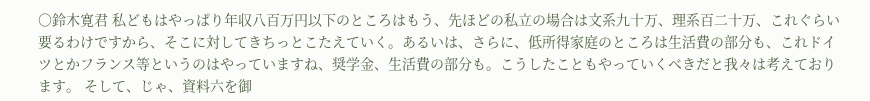○鈴木寛君 私どもはやっぱり年収八百万円以下のところはもう、先ほどの私立の場合は文系九十万、理系百二十万、これぐらい要るわけですから、そこに対してきちっとこたえていく。あるいは、さらに、低所得家庭のところは生活費の部分も、これドイツとかフランス等というのはやっていますね、奨学金、生活費の部分も。こうしたこともやっていくべきだと我々は考えております。 そして、じゃ、資料六を御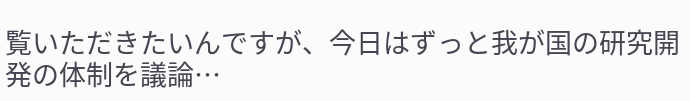覧いただきたいんですが、今日はずっと我が国の研究開発の体制を議論…